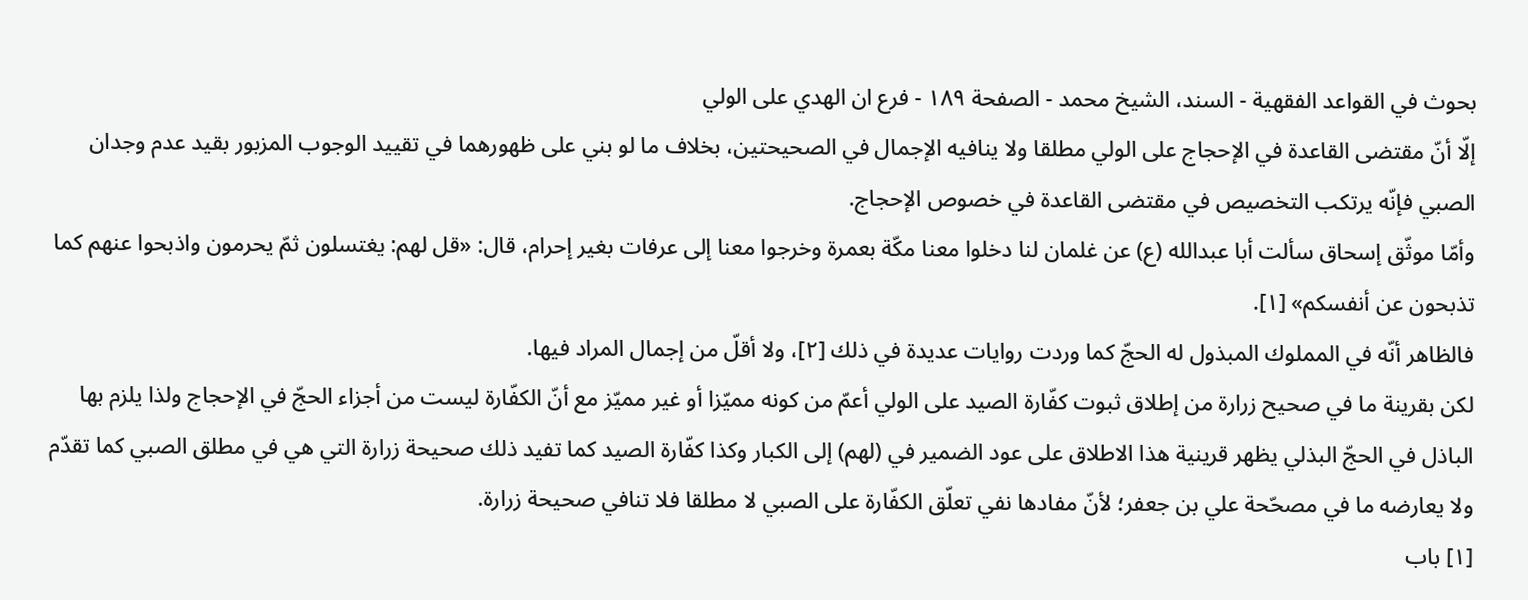بحوث في القواعد الفقهية - السند، الشيخ محمد - الصفحة ١٨٩ - فرع ان الهدي على الولي
إلّا أنّ مقتضى القاعدة في الإحجاج على الولي مطلقا ولا ينافيه الإجمال في الصحيحتين، بخلاف ما لو بني على ظهورهما في تقييد الوجوب المزبور بقيد عدم وجدان الصبي فإنّه يرتكب التخصيص في مقتضى القاعدة في خصوص الإحجاج.
وأمّا موثّق إسحاق سألت أبا عبدالله (ع) عن غلمان لنا دخلوا معنا مكّة بعمرة وخرجوا معنا إلى عرفات بغير إحرام، قال: «قل لهم: يغتسلون ثمّ يحرمون واذبحوا عنهم كما تذبحون عن أنفسكم» [١].
فالظاهر أنّه في المملوك المبذول له الحجّ كما وردت روايات عديدة في ذلك [٢]، ولا أقلّ من إجمال المراد فيها.
لكن بقرينة ما في صحيح زرارة من إطلاق ثبوت كفّارة الصيد على الولي أعمّ من كونه مميّزا أو غير مميّز مع أنّ الكفّارة ليست من أجزاء الحجّ في الإحجاج ولذا يلزم بها الباذل في الحجّ البذلي يظهر قرينية هذا الاطلاق على عود الضمير في (لهم) إلى الكبار وكذا كفّارة الصيد كما تفيد ذلك صحيحة زرارة التي هي في مطلق الصبي كما تقدّم ولا يعارضه ما في مصحّحة علي بن جعفر؛ لأنّ مفادها نفي تعلّق الكفّارة على الصبي لا مطلقا فلا تنافي صحيحة زرارة.
[١] باب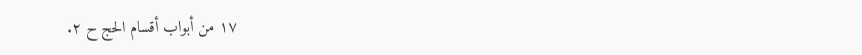١٧ من أبواب أقسام الحج ح ٢.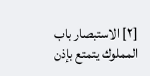[٢] الاستبصار باب المملوك يتمتع بإذن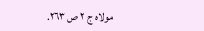مولاه ج ٢ ص ٢٦٣.